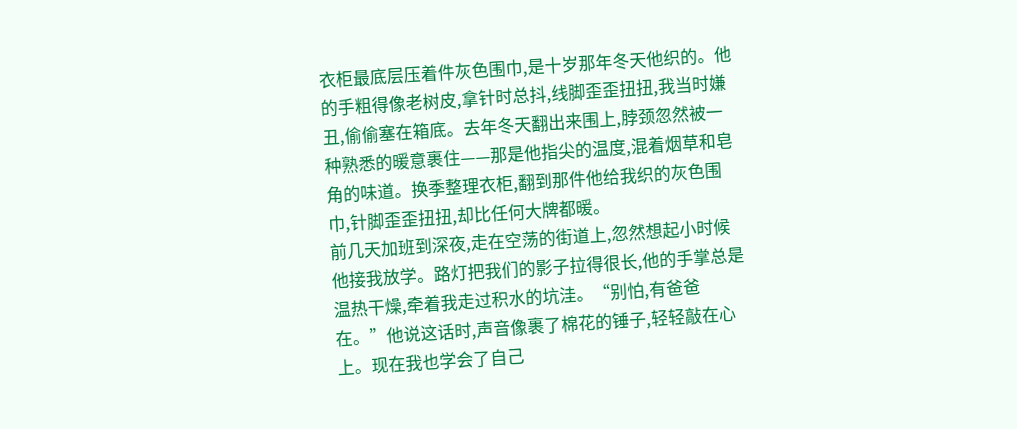衣柜最底层压着件灰色围巾,是十岁那年冬天他织的。他的手粗得像老树皮,拿针时总抖,线脚歪歪扭扭,我当时嫌丑,偷偷塞在箱底。去年冬天翻出来围上,脖颈忽然被一种熟悉的暖意裹住——那是他指尖的温度,混着烟草和皂角的味道。换季整理衣柜,翻到那件他给我织的灰色围巾,针脚歪歪扭扭,却比任何大牌都暖。
前几天加班到深夜,走在空荡的街道上,忽然想起小时候他接我放学。路灯把我们的影子拉得很长,他的手掌总是温热干燥,牵着我走过积水的坑洼。“别怕,有爸爸在。”他说这话时,声音像裹了棉花的锤子,轻轻敲在心上。现在我也学会了自己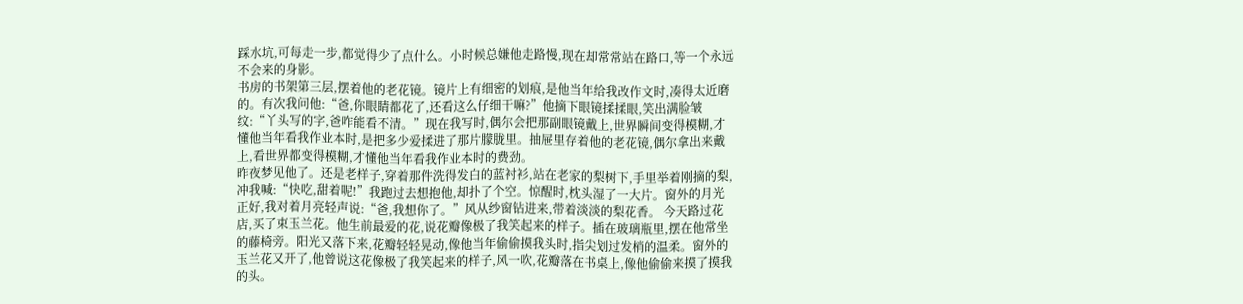踩水坑,可每走一步,都觉得少了点什么。小时候总嫌他走路慢,现在却常常站在路口,等一个永远不会来的身影。
书房的书架第三层,摆着他的老花镜。镜片上有细密的划痕,是他当年给我改作文时,凑得太近磨的。有次我问他:“爸,你眼睛都花了,还看这么仔细干嘛?”他摘下眼镜揉揉眼,笑出满脸皱纹:“丫头写的字,爸咋能看不清。”现在我写时,偶尔会把那副眼镜戴上,世界瞬间变得模糊,才懂他当年看我作业本时,是把多少爱揉进了那片朦胧里。抽屉里存着他的老花镜,偶尔拿出来戴上,看世界都变得模糊,才懂他当年看我作业本时的费劲。
昨夜梦见他了。还是老样子,穿着那件洗得发白的蓝衬衫,站在老家的梨树下,手里举着刚摘的梨,冲我喊:“快吃,甜着呢!”我跑过去想抱他,却扑了个空。惊醒时,枕头湿了一大片。窗外的月光正好,我对着月亮轻声说:“爸,我想你了。”风从纱窗钻进来,带着淡淡的梨花香。 今天路过花店,买了束玉兰花。他生前最爱的花,说花瓣像极了我笑起来的样子。插在玻璃瓶里,摆在他常坐的藤椅旁。阳光又落下来,花瓣轻轻晃动,像他当年偷偷摸我头时,指尖划过发梢的温柔。窗外的玉兰花又开了,他曾说这花像极了我笑起来的样子,风一吹,花瓣落在书桌上,像他偷偷来摸了摸我的头。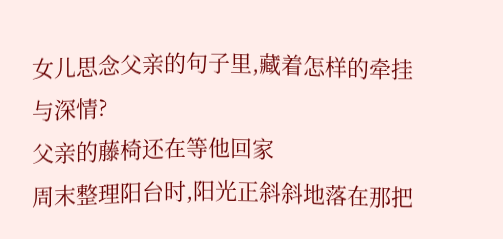女儿思念父亲的句子里,藏着怎样的牵挂与深情?
父亲的藤椅还在等他回家
周末整理阳台时,阳光正斜斜地落在那把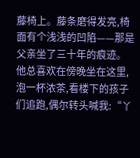藤椅上。藤条磨得发亮,椅面有个浅浅的凹陷——那是父亲坐了三十年的痕迹。他总喜欢在傍晚坐在这里,泡一杯浓茶,看楼下的孩子们追跑,偶尔转头喊我:“丫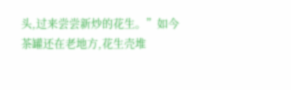头,过来尝尝新炒的花生。”如今茶罐还在老地方,花生壳堆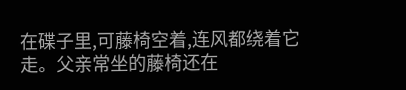在碟子里,可藤椅空着,连风都绕着它走。父亲常坐的藤椅还在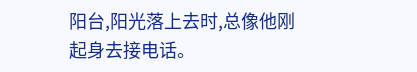阳台,阳光落上去时,总像他刚起身去接电话。